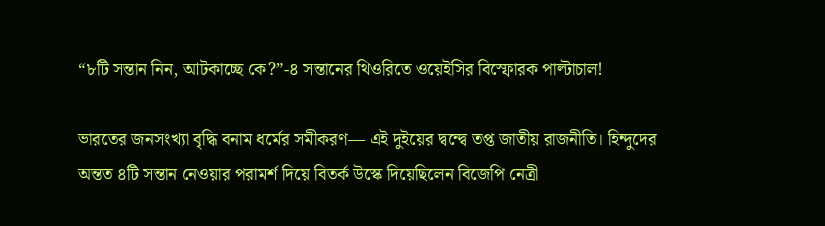“৮টি সন্তান নিন, আটকাচ্ছে কে?”-৪ সন্তানের থিওরিতে ওয়েইসির বিস্ফোরক পাল্টাচাল!

ভারতের জনসংখ্যা বৃদ্ধি বনাম ধর্মের সমীকরণ— এই দুইয়ের দ্বন্দ্বে তপ্ত জাতীয় রাজনীতি। হিন্দুদের অন্তত ৪টি সন্তান নেওয়ার পরামর্শ দিয়ে বিতর্ক উস্কে দিয়েছিলেন বিজেপি নেত্রী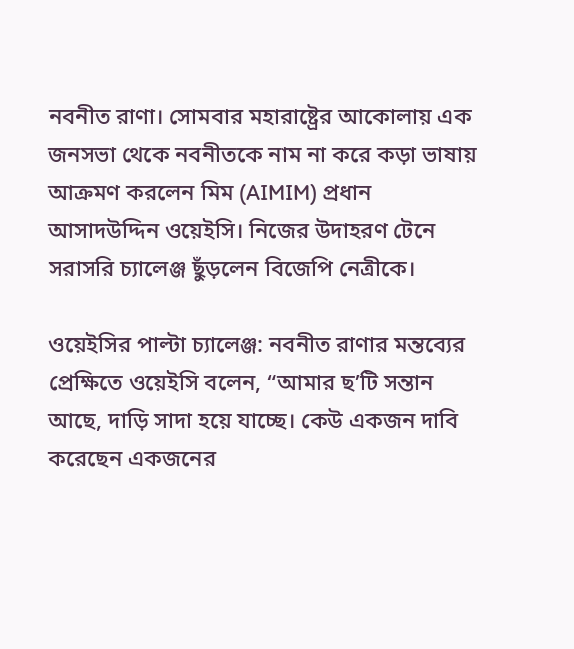নবনীত রাণা। সোমবার মহারাষ্ট্রের আকোলায় এক জনসভা থেকে নবনীতকে নাম না করে কড়া ভাষায় আক্রমণ করলেন মিম (AIMIM) প্রধান আসাদউদ্দিন ওয়েইসি। নিজের উদাহরণ টেনে সরাসরি চ্যালেঞ্জ ছুঁড়লেন বিজেপি নেত্রীকে।

ওয়েইসির পাল্টা চ্যালেঞ্জ: নবনীত রাণার মন্তব্যের প্রেক্ষিতে ওয়েইসি বলেন, “আমার ছ’টি সন্তান আছে, দাড়ি সাদা হয়ে যাচ্ছে। কেউ একজন দাবি করেছেন একজনের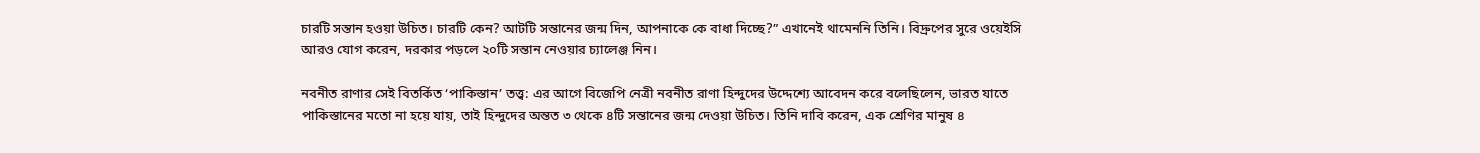চারটি সন্তান হওয়া উচিত। চারটি কেন? আটটি সন্তানের জন্ম দিন, আপনাকে কে বাধা দিচ্ছে?” এখানেই থামেননি তিনি। বিদ্রুপের সুরে ওয়েইসি আরও যোগ করেন, দরকার পড়লে ২০টি সন্তান নেওয়ার চ্যালেঞ্জ নিন।

নবনীত রাণার সেই বিতর্কিত ‘পাকিস্তান’ তত্ত্ব: এর আগে বিজেপি নেত্রী নবনীত রাণা হিন্দুদের উদ্দেশ্যে আবেদন করে বলেছিলেন, ভারত যাতে পাকিস্তানের মতো না হয়ে যায়, তাই হিন্দুদের অন্তত ৩ থেকে ৪টি সন্তানের জন্ম দেওয়া উচিত। তিনি দাবি করেন, এক শ্রেণির মানুষ ৪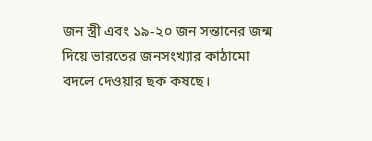জন স্ত্রী এবং ১৯-২০ জন সন্তানের জন্ম দিয়ে ভারতের জনসংখ্যার কাঠামো বদলে দেওয়ার ছক কষছে।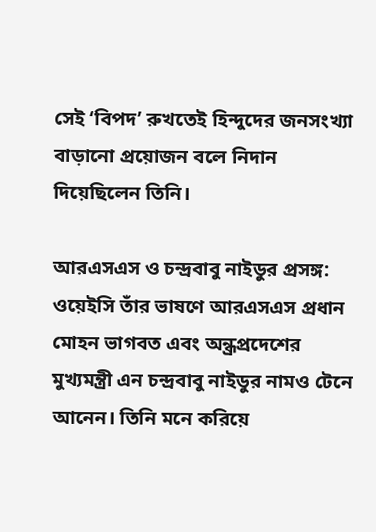সেই ‘বিপদ’ রুখতেই হিন্দুদের জনসংখ্যা বাড়ানো প্রয়োজন বলে নিদান দিয়েছিলেন তিনি।

আরএসএস ও চন্দ্রবাবু নাইডুর প্রসঙ্গ: ওয়েইসি তাঁর ভাষণে আরএসএস প্রধান মোহন ভাগবত এবং অন্ধ্রপ্রদেশের মুখ্যমন্ত্রী এন চন্দ্রবাবু নাইডুর নামও টেনে আনেন। তিনি মনে করিয়ে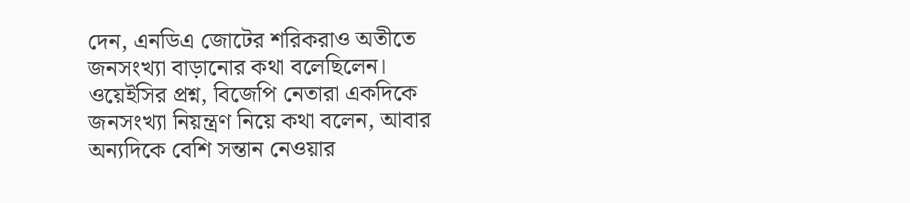দেন, এনডিএ জোটের শরিকরাও অতীতে জনসংখ্যা বাড়ানোর কথা বলেছিলেন। ওয়েইসির প্রশ্ন, বিজেপি নেতারা একদিকে জনসংখ্যা নিয়ন্ত্রণ নিয়ে কথা বলেন, আবার অন্যদিকে বেশি সন্তান নেওয়ার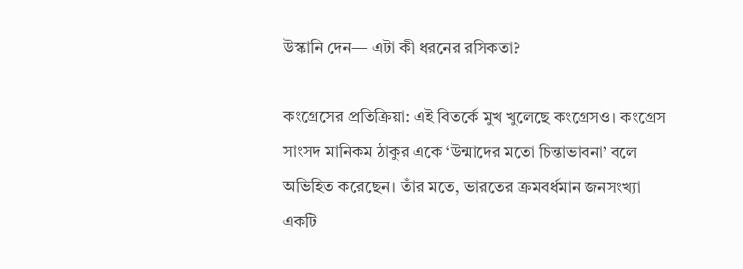উস্কানি দেন— এটা কী ধরনের রসিকতা?

কংগ্রেসের প্রতিক্রিয়া: এই বিতর্কে মুখ খুলেছে কংগ্রেসও। কংগ্রেস সাংসদ মানিকম ঠাকুর একে ‘উন্মাদের মতো চিন্তাভাবনা’ বলে অভিহিত করেছেন। তাঁর মতে, ভারতের ক্রমবর্ধমান জনসংখ্যা একটি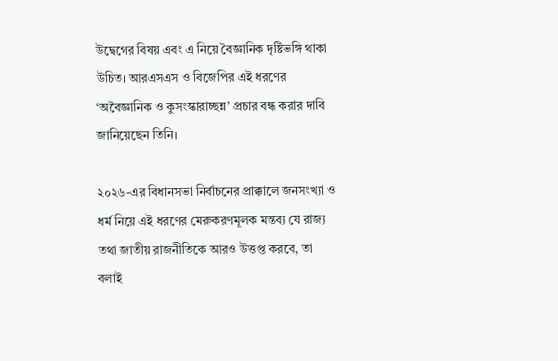উদ্বেগের বিষয় এবং এ নিয়ে বৈজ্ঞানিক দৃষ্টিভঙ্গি থাকা উচিত। আরএসএস ও বিজেপির এই ধরণের ‘অবৈজ্ঞানিক ও কুসংস্কারাচ্ছন্ন’ প্রচার বন্ধ করার দাবি জানিয়েছেন তিনি।

২০২৬-এর বিধানসভা নির্বাচনের প্রাক্কালে জনসংখ্যা ও ধর্ম নিয়ে এই ধরণের মেরুকরণমূলক মন্তব্য যে রাজ্য তথা জাতীয় রাজনীতিকে আরও উত্তপ্ত করবে, তা বলাই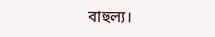বাহুল্য।